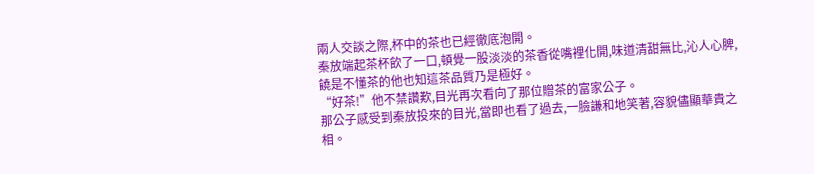兩人交談之際,杯中的茶也已經徹底泡開。
秦放端起茶杯飲了一口,頓覺一股淡淡的茶香從嘴裡化開,味道清甜無比,沁人心脾,饒是不懂茶的他也知這茶品質乃是極好。
“好茶!”他不禁讚歎,目光再次看向了那位贈茶的富家公子。
那公子感受到秦放投來的目光,當即也看了過去,一臉謙和地笑著,容貌儘顯華貴之相。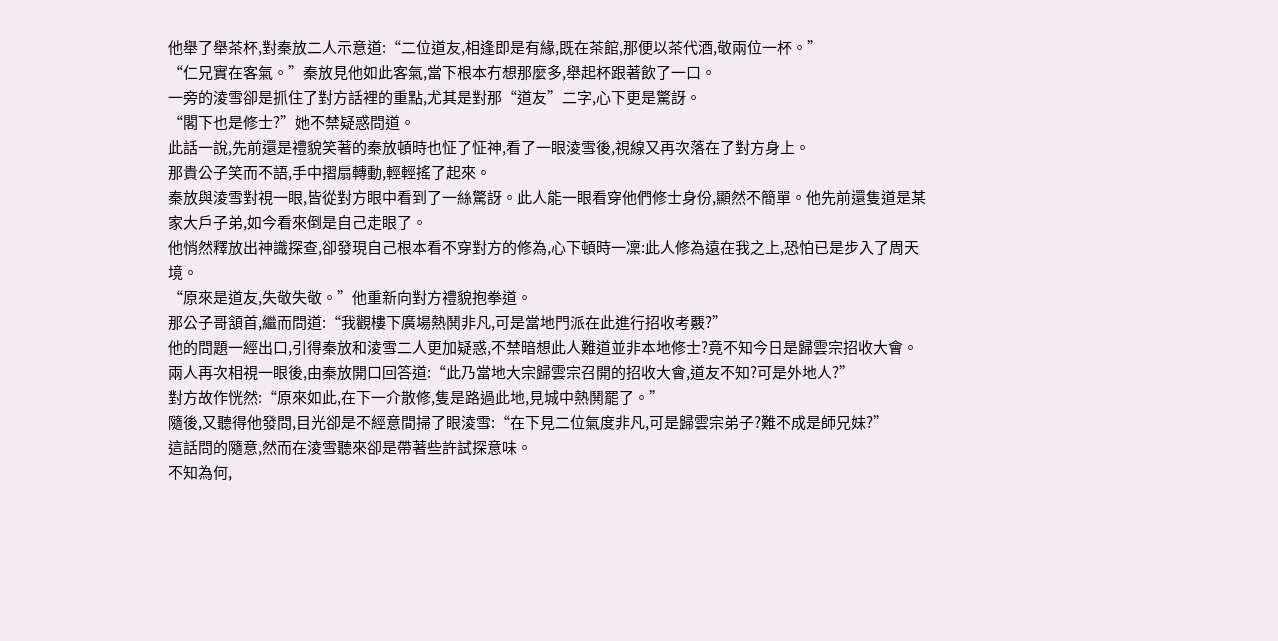他舉了舉茶杯,對秦放二人示意道:“二位道友,相逢即是有緣,既在茶館,那便以茶代酒,敬兩位一杯。”
“仁兄實在客氣。”秦放見他如此客氣,當下根本冇想那麼多,舉起杯跟著飲了一口。
一旁的淩雪卻是抓住了對方話裡的重點,尤其是對那“道友”二字,心下更是驚訝。
“閣下也是修士?”她不禁疑惑問道。
此話一說,先前還是禮貌笑著的秦放頓時也怔了怔神,看了一眼淩雪後,視線又再次落在了對方身上。
那貴公子笑而不語,手中摺扇轉動,輕輕搖了起來。
秦放與淩雪對視一眼,皆從對方眼中看到了一絲驚訝。此人能一眼看穿他們修士身份,顯然不簡單。他先前還隻道是某家大戶子弟,如今看來倒是自己走眼了。
他悄然釋放出神識探查,卻發現自己根本看不穿對方的修為,心下頓時一凜:此人修為遠在我之上,恐怕已是步入了周天境。
“原來是道友,失敬失敬。”他重新向對方禮貌抱拳道。
那公子哥頷首,繼而問道:“我觀樓下廣場熱鬨非凡,可是當地門派在此進行招收考覈?”
他的問題一經出口,引得秦放和淩雪二人更加疑惑,不禁暗想此人難道並非本地修士?竟不知今日是歸雲宗招收大會。
兩人再次相視一眼後,由秦放開口回答道:“此乃當地大宗歸雲宗召開的招收大會,道友不知?可是外地人?”
對方故作恍然:“原來如此,在下一介散修,隻是路過此地,見城中熱鬨罷了。”
隨後,又聽得他發問,目光卻是不經意間掃了眼淩雪:“在下見二位氣度非凡,可是歸雲宗弟子?難不成是師兄妹?”
這話問的隨意,然而在淩雪聽來卻是帶著些許試探意味。
不知為何,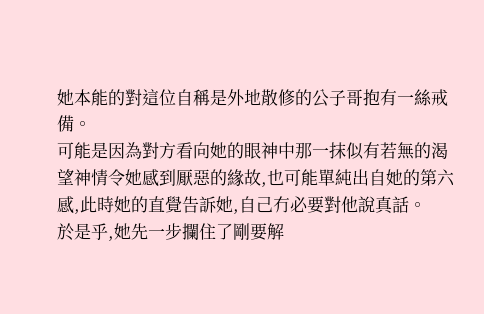她本能的對這位自稱是外地散修的公子哥抱有一絲戒備。
可能是因為對方看向她的眼神中那一抹似有若無的渴望神情令她感到厭惡的緣故,也可能單純出自她的第六感,此時她的直覺告訴她,自己冇必要對他說真話。
於是乎,她先一步攔住了剛要解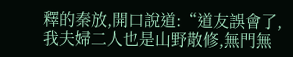釋的秦放,開口說道:“道友誤會了,我夫婦二人也是山野散修,無門無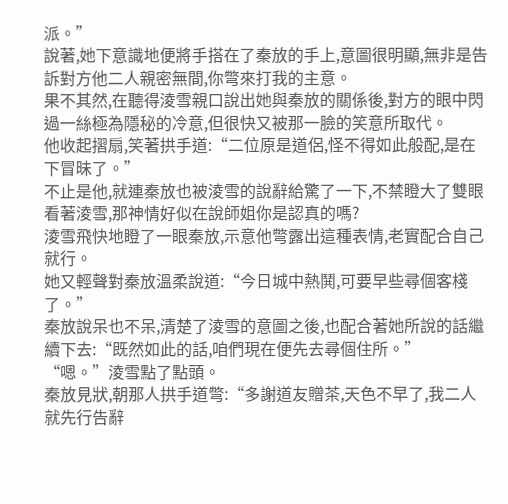派。”
說著,她下意識地便將手搭在了秦放的手上,意圖很明顯,無非是告訴對方他二人親密無間,你彆來打我的主意。
果不其然,在聽得淩雪親口說出她與秦放的關係後,對方的眼中閃過一絲極為隱秘的冷意,但很快又被那一臉的笑意所取代。
他收起摺扇,笑著拱手道:“二位原是道侶,怪不得如此般配,是在下冒昧了。”
不止是他,就連秦放也被淩雪的說辭給驚了一下,不禁瞪大了雙眼看著淩雪,那神情好似在說師姐你是認真的嗎?
淩雪飛快地瞪了一眼秦放,示意他彆露出這種表情,老實配合自己就行。
她又輕聲對秦放溫柔說道:“今日城中熱鬨,可要早些尋個客棧了。”
秦放說呆也不呆,清楚了淩雪的意圖之後,也配合著她所說的話繼續下去:“既然如此的話,咱們現在便先去尋個住所。”
“嗯。”淩雪點了點頭。
秦放見狀,朝那人拱手道彆:“多謝道友贈茶,天色不早了,我二人就先行告辭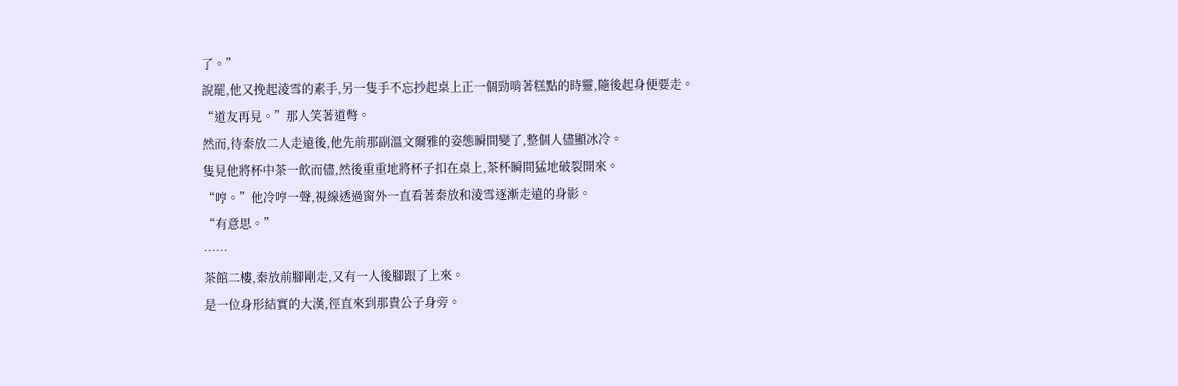了。”
說罷,他又挽起淩雪的素手,另一隻手不忘抄起桌上正一個勁啃著糕點的時靈,隨後起身便要走。
“道友再見。”那人笑著道彆。
然而,待秦放二人走遠後,他先前那副溫文爾雅的姿態瞬間變了,整個人儘顯冰冷。
隻見他將杯中茶一飲而儘,然後重重地將杯子扣在桌上,茶杯瞬間猛地破裂開來。
“哼。”他冷哼一聲,視線透過窗外一直看著秦放和淩雪逐漸走遠的身影。
“有意思。”
……
茶館二樓,秦放前腳剛走,又有一人後腳跟了上來。
是一位身形結實的大漢,徑直來到那貴公子身旁。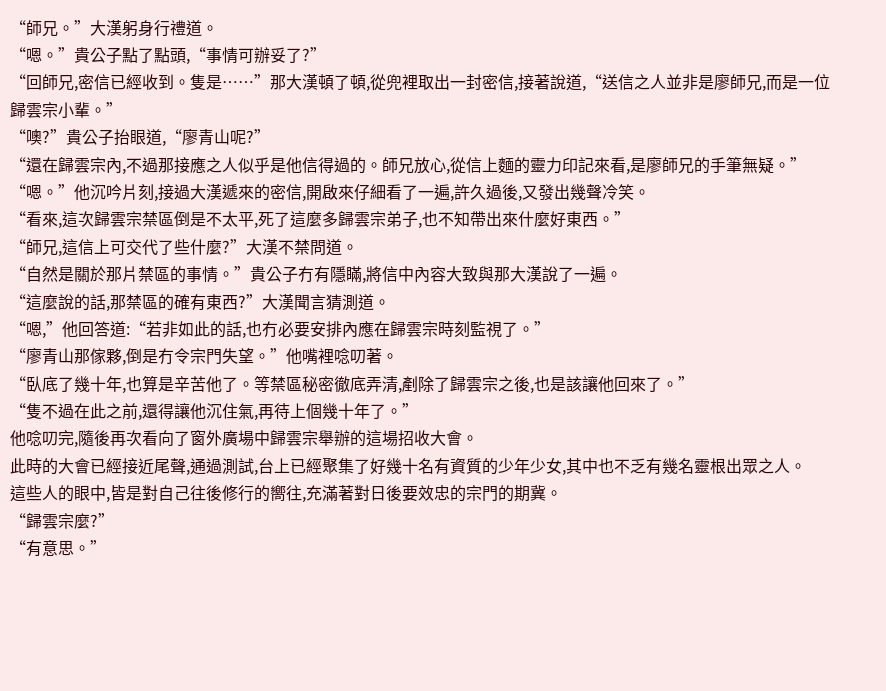“師兄。”大漢躬身行禮道。
“嗯。”貴公子點了點頭,“事情可辦妥了?”
“回師兄,密信已經收到。隻是……”那大漢頓了頓,從兜裡取出一封密信,接著說道,“送信之人並非是廖師兄,而是一位歸雲宗小輩。”
“噢?”貴公子抬眼道,“廖青山呢?”
“還在歸雲宗內,不過那接應之人似乎是他信得過的。師兄放心,從信上麵的靈力印記來看,是廖師兄的手筆無疑。”
“嗯。”他沉吟片刻,接過大漢遞來的密信,開啟來仔細看了一遍,許久過後,又發出幾聲冷笑。
“看來,這次歸雲宗禁區倒是不太平,死了這麼多歸雲宗弟子,也不知帶出來什麼好東西。”
“師兄,這信上可交代了些什麼?”大漢不禁問道。
“自然是關於那片禁區的事情。”貴公子冇有隱瞞,將信中內容大致與那大漢說了一遍。
“這麼說的話,那禁區的確有東西?”大漢聞言猜測道。
“嗯,”他回答道:“若非如此的話,也冇必要安排內應在歸雲宗時刻監視了。”
“廖青山那傢夥,倒是冇令宗門失望。”他嘴裡唸叨著。
“臥底了幾十年,也算是辛苦他了。等禁區秘密徹底弄清,剷除了歸雲宗之後,也是該讓他回來了。”
“隻不過在此之前,還得讓他沉住氣,再待上個幾十年了。”
他唸叨完,隨後再次看向了窗外廣場中歸雲宗舉辦的這場招收大會。
此時的大會已經接近尾聲,通過測試,台上已經聚集了好幾十名有資質的少年少女,其中也不乏有幾名靈根出眾之人。
這些人的眼中,皆是對自己往後修行的嚮往,充滿著對日後要效忠的宗門的期冀。
“歸雲宗麼?”
“有意思。”